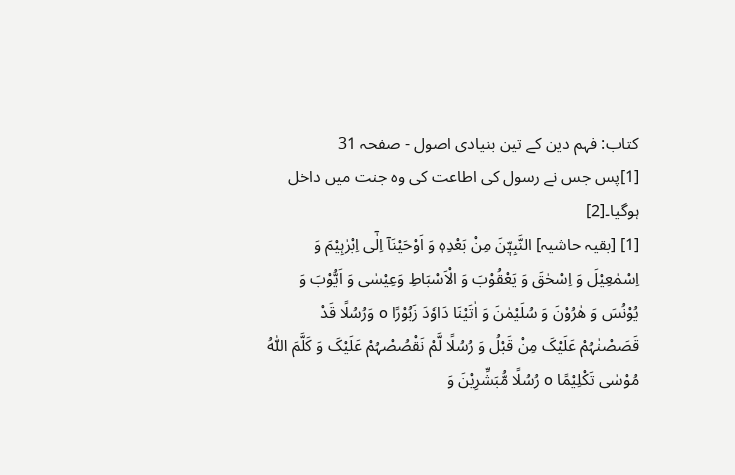کتاب: فہم دین کے تین بنیادی اصول - صفحہ 31
[1]پس جس نے رسول کی اطاعت کی وہ جنت میں داخل ہوگیا۔[2]
[1] [بقیہ حاشیہ] النَّبِیّٖنَ مِنْ بَعْدِہٖ وَ اَوْحَیْنَآ اِلٰٓی اِبْرٰہِیْمَ وَ اِسْمٰعِیْلَ وَ اِسْحٰقَ وَ یَعْقُوْبَ وَ الْاَسْبَاطِ وَعِیْسٰی وَ اَیُّوْبَ وَ یُوْنُسَ وَ ھٰرُوْنَ وَ سُلَیْمٰنَ وَ اٰتَیْنَا دَاوٗدَ زَبُوْرًا o وَرُسُلًا قَدْ قَصَصْنٰہُمْ عَلَیْکَ مِنْ قَبْلُ وَ رُسُلًا لَّمْ نَقْصُصْہُمْ عَلَیْکَ وَ کَلَّمَ اللّٰہُ مُوْسٰی تَکْلِیْمًا o رُسُلًا مُّبَشِّرِیْنَ وَ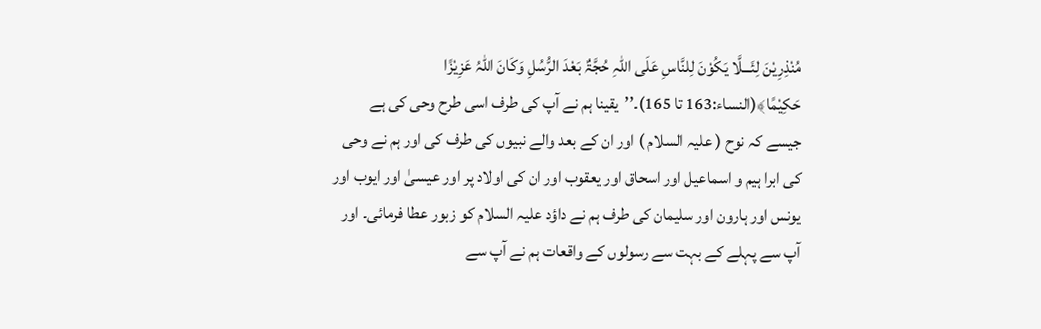مُنْذِرِیْنَ لِئَـــلَّا یَکُوْنَ لِلنَّاسِ عَلَی اللّٰہِ حُجَّۃٌ بَعْدَ الرُّسُلِ وَکَانَ اللّٰہُ عَزِیْزًا حَکِیْمًا﴾(النساء:163 تا 165)۔’’یقینا ہم نے آپ کی طرف اسی طرح وحی کی ہے جیسے کہ نوح ( علیہ السلام ) اور ان کے بعد والے نبیوں کی طرف کی اور ہم نے وحی کی ابرا ہیم و اسماعیل اور اسحاق اور یعقوب اور ان کی اولاد پر اور عیسیٰ اور ایوب اور یونس اور ہارون اور سلیمان کی طرف ہم نے داؤد علیہ السلام کو زبور عطا فرمائی۔ اور آپ سے پہلے کے بہت سے رسولوں کے واقعات ہم نے آپ سے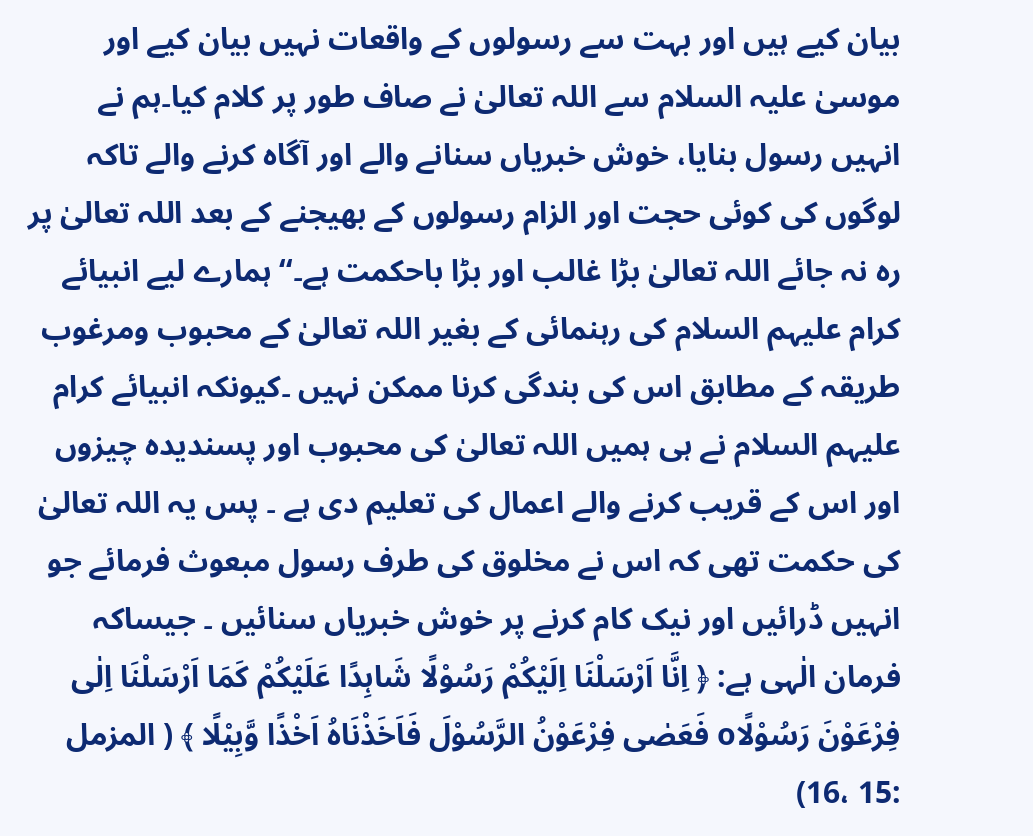بیان کیے ہیں اور بہت سے رسولوں کے واقعات نہیں بیان کیے اور موسیٰ علیہ السلام سے اللہ تعالیٰ نے صاف طور پر کلام کیا۔ہم نے انہیں رسول بنایا، خوش خبریاں سنانے والے اور آگاہ کرنے والے تاکہ لوگوں کی کوئی حجت اور الزام رسولوں کے بھیجنے کے بعد اللہ تعالیٰ پر رہ نہ جائے اللہ تعالیٰ بڑا غالب اور بڑا باحکمت ہے۔‘‘ ہمارے لیے انبیائے کرام علیہم السلام کی رہنمائی کے بغیر اللہ تعالیٰ کے محبوب ومرغوب طریقہ کے مطابق اس کی بندگی کرنا ممکن نہیں ۔کیونکہ انبیائے کرام علیہم السلام نے ہی ہمیں اللہ تعالیٰ کی محبوب اور پسندیدہ چیزوں اور اس کے قریب کرنے والے اعمال کی تعلیم دی ہے ۔ پس یہ اللہ تعالیٰ کی حکمت تھی کہ اس نے مخلوق کی طرف رسول مبعوث فرمائے جو انہیں ڈرائیں اور نیک کام کرنے پر خوش خبریاں سنائیں ۔ جیساکہ فرمان الٰہی ہے: ﴿ اِنَّا اَرْسَلْنَا اِلَیْکُمْ رَسُوْلًا شَاہِدًا عَلَیْکُمْ کَمَا اَرْسَلْنَا اِلٰی فِرْعَوْنَ رَسُوْلًاo فَعَصٰی فِرْعَوْنُ الرَّسُوْلَ فَاَخَذْنَاہُ اَخْذًا وَّبِیْلًا ﴾ ( المزمل :15 ،16)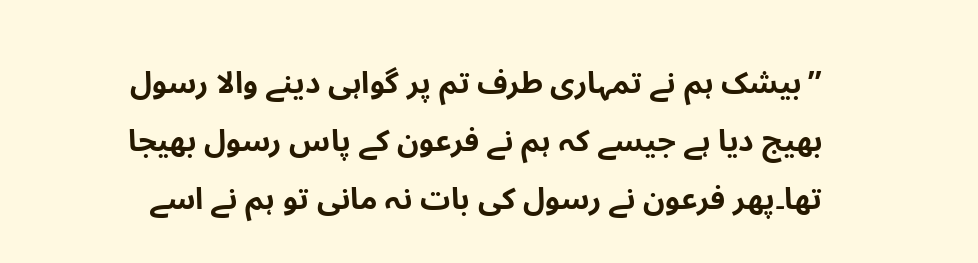’’بیشک ہم نے تمہاری طرف تم پر گواہی دینے والا رسول بھیج دیا ہے جیسے کہ ہم نے فرعون کے پاس رسول بھیجا تھا۔پھر فرعون نے رسول کی بات نہ مانی تو ہم نے اسے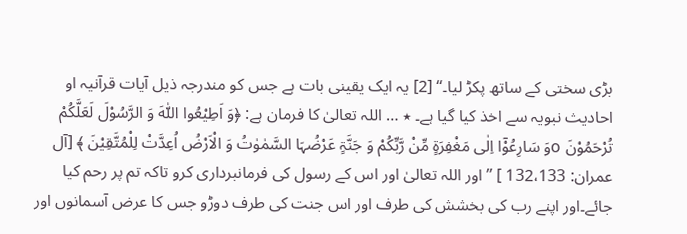بڑی سختی کے ساتھ پکڑ لیا۔‘‘ [2] یہ ایک یقینی بات ہے جس کو مندرجہ ذیل آیات قرآنیہ او احادیث نبویہ سے اخذ کیا گیا ہے۔ ٭ … اللہ تعالیٰ کا فرمان ہے: ﴿وَ اَطِیْعُوا اللّٰہَ وَ الرَّسُوْلَ لَعَلَّکُمْ تُرْحَمُوْنَ oوَ سَارِعُوْٓا اِلٰی مَغْفِرَۃٍ مِّنْ رَّبِّکُمْ وَ جَنَّۃٍ عَرْضُہَا السَّمٰوٰتُ وَ الْاَرْضُ اُعِدَّتْ لِلْمُتَّقِیْنَ ﴾ [آل عمران: 132،133 ] ’’اور اللہ تعالیٰ اور اس کے رسول کی فرمانبرداری کرو تاکہ تم پر رحم کیا جائے۔اور اپنے رب کی بخشش کی طرف اور اس جنت کی طرف دوڑو جس کا عرض آسمانوں اور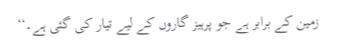زمین کے برابر ہے جو پرہیز گاروں کے لیے تیار کی گئی ہے۔‘‘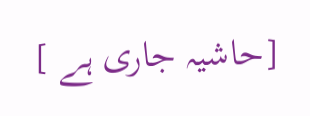[حاشیہ جاری ہے ]